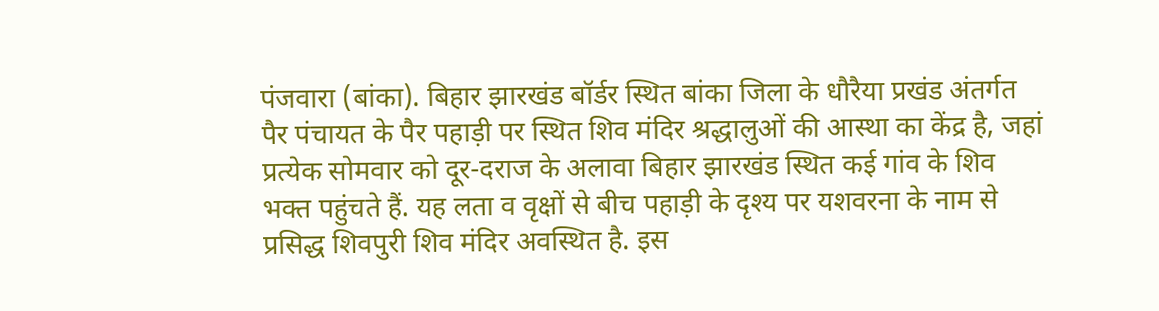पंजवारा (बांका). बिहार झारखंड बॉर्डर स्थित बांका जिला के धौरैया प्रखंड अंतर्गत पैर पंचायत के पैर पहाड़ी पर स्थित शिव मंदिर श्रद्धालुओं की आस्था का केंद्र है, जहां प्रत्येक सोमवार को दूर-दराज के अलावा बिहार झारखंड स्थित कई गांव के शिव भक्त पहुंचते हैं. यह लता व वृक्षों से बीच पहाड़ी के दृश्य पर यशवरना के नाम से प्रसिद्ध शिवपुरी शिव मंदिर अवस्थित है. इस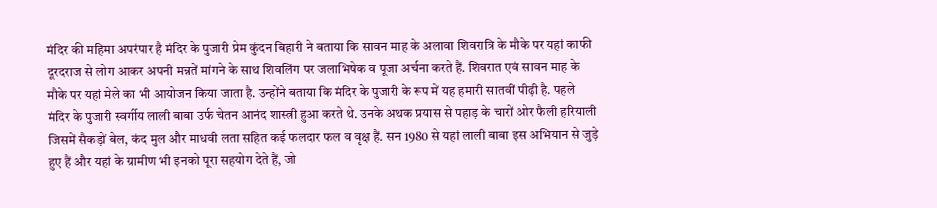मंदिर की महिमा अपरंपार है मंदिर के पुजारी प्रेम कुंदन बिहारी ने बताया कि सावन माह के अलावा शिवरात्रि के मौके पर यहां काफी दूरदराज से लोग आकर अपनी मन्नतें मांगने के साथ शिवलिंग पर जलाभिषेक व पूजा अर्चना करते हैं. शिवरात एवं सावन माह के मौके पर यहां मेले का भी आयोजन किया जाता है. उन्होंने बताया कि मंदिर के पुजारी के रूप में यह हमारी सातवीं पीढ़ी है. पहले मंदिर के पुजारी स्वर्गीय लाली बाबा उर्फ चेतन आनंद शास्त्री हुआ करते थे. उनके अथक प्रयास से पहाड़ के चारों ओर फैली हरियाली जिसमें सैकड़ों बेल, कंद मुल और माधवी लता सहित कई फलदार फल व वृक्ष हैं. सन 1980 से यहां लाली बाबा इस अभियान से जुड़े हुए हैं और यहां के ग्रामीण भी इनको पूरा सहयोग देते हैं, जो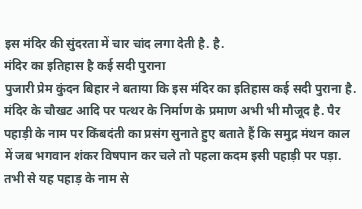इस मंदिर की सुंदरता में चार चांद लगा देती है. है.
मंदिर का इतिहास है कई सदी पुराना
पुजारी प्रेम कुंदन बिहार ने बताया कि इस मंदिर का इतिहास कई सदी पुराना है. मंदिर के चौखट आदि पर पत्थर के निर्माण के प्रमाण अभी भी मौजूद है. पैर पहाड़ी के नाम पर किंबदंती का प्रसंग सुनाते हुए बताते हैं कि समुद्र मंथन काल में जब भगवान शंकर विषपान कर चले तो पहला कदम इसी पहाड़ी पर पड़ा. तभी से यह पहाड़ के नाम से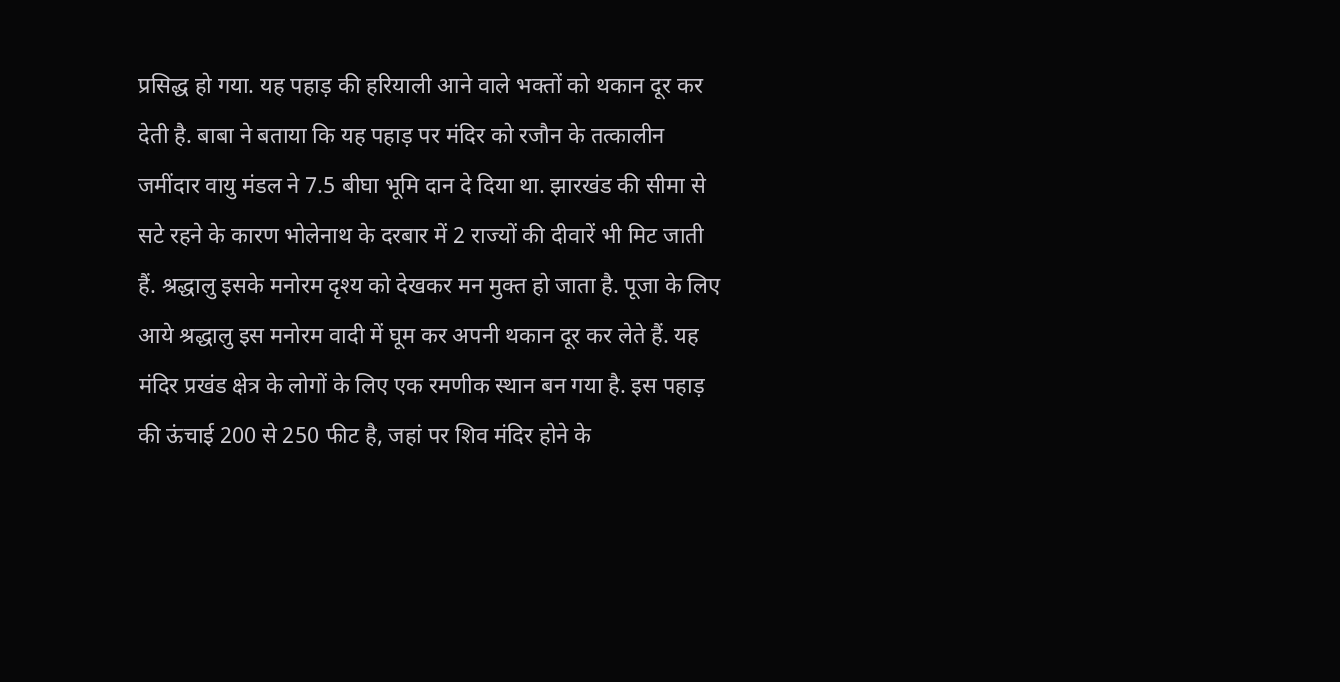प्रसिद्ध हो गया. यह पहाड़ की हरियाली आने वाले भक्तों को थकान दूर कर देती है. बाबा ने बताया कि यह पहाड़ पर मंदिर को रजौन के तत्कालीन जमींदार वायु मंडल ने 7.5 बीघा भूमि दान दे दिया था. झारखंड की सीमा से सटे रहने के कारण भोलेनाथ के दरबार में 2 राज्यों की दीवारें भी मिट जाती हैं. श्रद्धालु इसके मनोरम दृश्य को देखकर मन मुक्त हो जाता है. पूजा के लिए आये श्रद्धालु इस मनोरम वादी में घूम कर अपनी थकान दूर कर लेते हैं. यह मंदिर प्रखंड क्षेत्र के लोगों के लिए एक रमणीक स्थान बन गया है. इस पहाड़ की ऊंचाई 200 से 250 फीट है, जहां पर शिव मंदिर होने के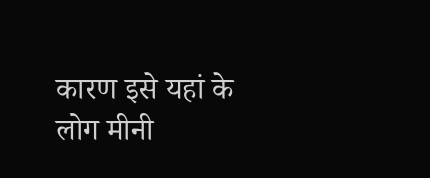कारण इसे यहां के लोग मीनी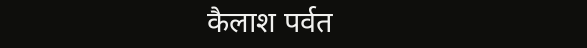कैलाश पर्वत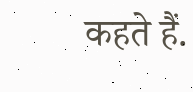कहते हैं.